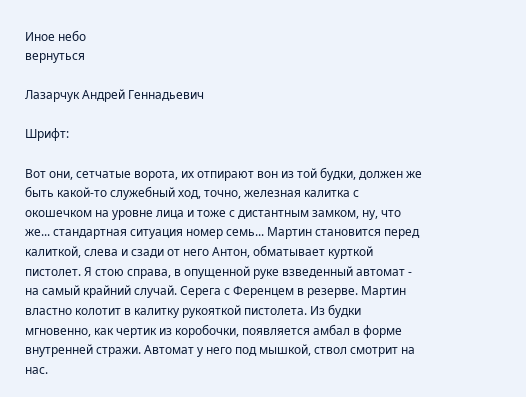Иное небо
вернуться

Лазарчук Андрей Геннадьевич

Шрифт:

Вот они, сетчатые ворота, их отпирают вон из той будки, должен же быть какой-то служебный ход, точно, железная калитка с окошечком на уровне лица и тоже с дистантным замком, ну, что же... стандартная ситуация номер семь... Мартин становится перед калиткой, слева и сзади от него Антон, обматывает курткой пистолет. Я стою справа, в опущенной руке взведенный автомат - на самый крайний случай. Серега с Ференцем в резерве. Мартин властно колотит в калитку рукояткой пистолета. Из будки мгновенно, как чертик из коробочки, появляется амбал в форме внутренней стражи. Автомат у него под мышкой, ствол смотрит на нас.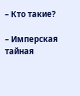– Кто такие?

– Имперская тайная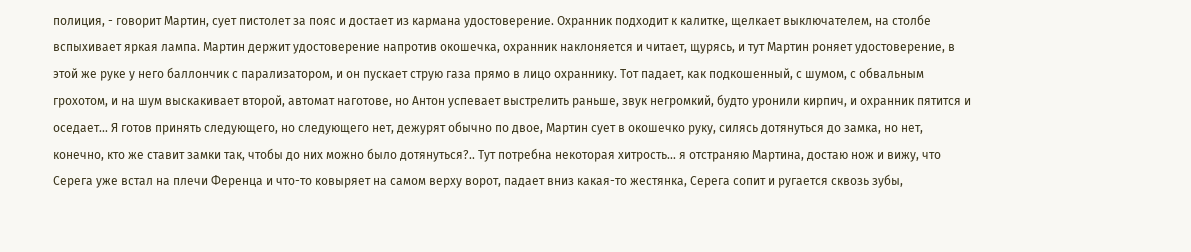полиция, - говорит Мартин, сует пистолет за пояс и достает из кармана удостоверение. Охранник подходит к калитке, щелкает выключателем, на столбе вспыхивает яркая лампа. Мартин держит удостоверение напротив окошечка, охранник наклоняется и читает, щурясь, и тут Мартин роняет удостоверение, в этой же руке у него баллончик с парализатором, и он пускает струю газа прямо в лицо охраннику. Тот падает, как подкошенный, с шумом, с обвальным грохотом, и на шум выскакивает второй, автомат наготове, но Антон успевает выстрелить раньше, звук негромкий, будто уронили кирпич, и охранник пятится и оседает... Я готов принять следующего, но следующего нет, дежурят обычно по двое, Мартин сует в окошечко руку, силясь дотянуться до замка, но нет, конечно, кто же ставит замки так, чтобы до них можно было дотянуться?.. Тут потребна некоторая хитрость... я отстраняю Мартина, достаю нож и вижу, что Серега уже встал на плечи Ференца и что-то ковыряет на самом верху ворот, падает вниз какая-то жестянка, Серега сопит и ругается сквозь зубы,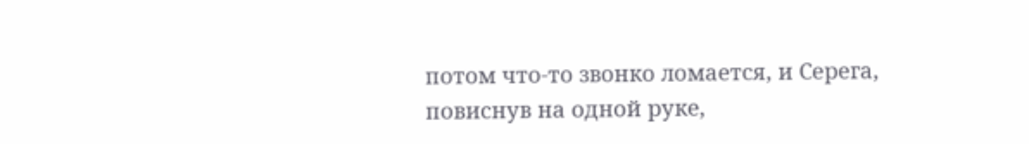потом что-то звонко ломается, и Серега, повиснув на одной руке,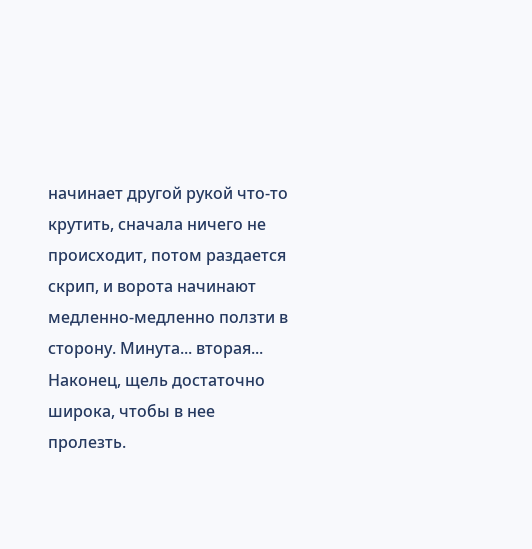начинает другой рукой что-то крутить, сначала ничего не происходит, потом раздается скрип, и ворота начинают медленно-медленно ползти в сторону. Минута... вторая... Наконец, щель достаточно широка, чтобы в нее пролезть.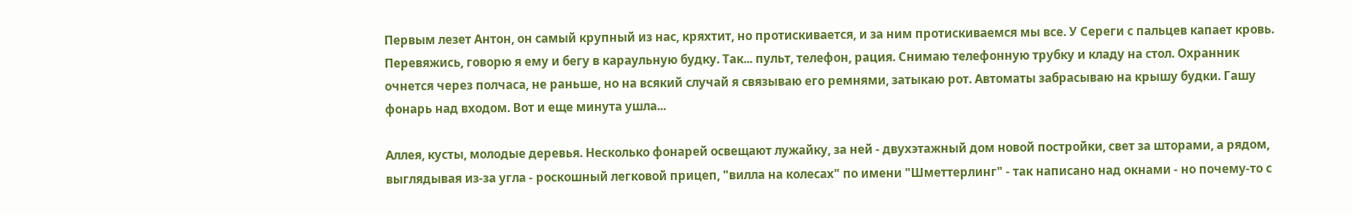Первым лезет Антон, он самый крупный из нас, кряхтит, но протискивается, и за ним протискиваемся мы все. У Сереги с пальцев капает кровь. Перевяжись, говорю я ему и бегу в караульную будку. Так... пульт, телефон, рация. Снимаю телефонную трубку и кладу на стол. Охранник очнется через полчаса, не раньше, но на всякий случай я связываю его ремнями, затыкаю рот. Автоматы забрасываю на крышу будки. Гашу фонарь над входом. Вот и еще минута ушла...

Аллея, кусты, молодые деревья. Несколько фонарей освещают лужайку, за ней - двухэтажный дом новой постройки, свет за шторами, а рядом, выглядывая из-за угла - роскошный легковой прицеп, "вилла на колесах" по имени "Шметтерлинг" - так написано над окнами - но почему-то с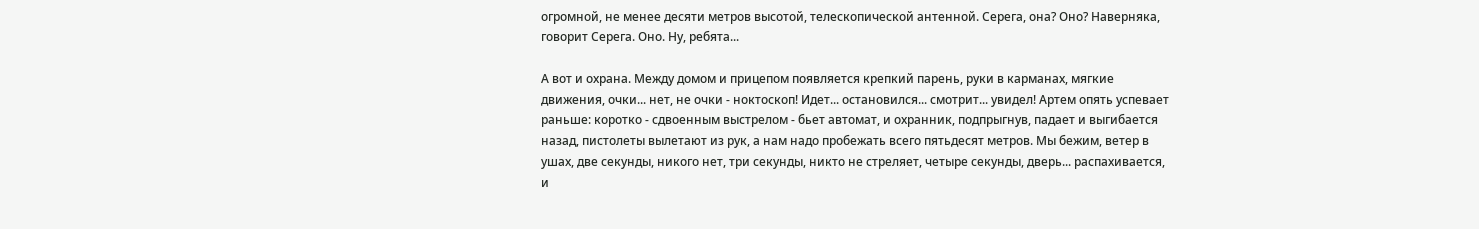огромной, не менее десяти метров высотой, телескопической антенной. Серега, она? Оно? Наверняка, говорит Серега. Оно. Ну, ребята...

А вот и охрана. Между домом и прицепом появляется крепкий парень, руки в карманах, мягкие движения, очки... нет, не очки - ноктоскоп! Идет... остановился... смотрит... увидел! Артем опять успевает раньше: коротко - сдвоенным выстрелом - бьет автомат, и охранник, подпрыгнув, падает и выгибается назад, пистолеты вылетают из рук, а нам надо пробежать всего пятьдесят метров. Мы бежим, ветер в ушах, две секунды, никого нет, три секунды, никто не стреляет, четыре секунды, дверь... распахивается, и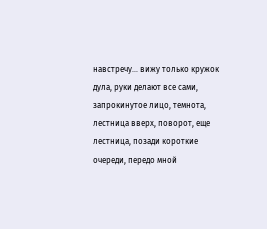навстречу... вижу только кружок дула, руки делают все сами, запрокинутое лицо, темнота, лестница вверх, поворот, еще лестница, позади короткие очереди, передо мной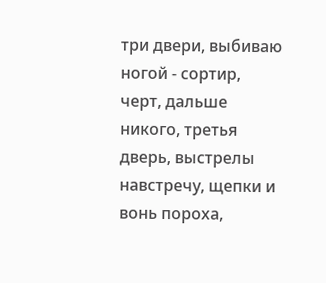три двери, выбиваю ногой - сортир, черт, дальше никого, третья дверь, выстрелы навстречу, щепки и вонь пороха,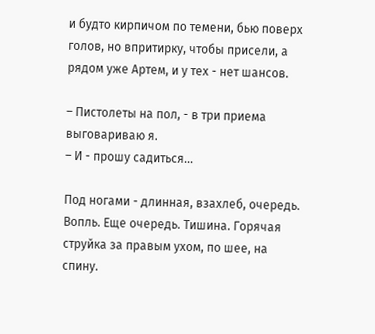и будто кирпичом по темени, бью поверх голов, но впритирку, чтобы присели, а рядом уже Артем, и у тех - нет шансов.

– Пистолеты на пол, - в три приема выговариваю я.
– И - прошу садиться...

Под ногами - длинная, взахлеб, очередь. Вопль. Еще очередь. Тишина. Горячая струйка за правым ухом, по шее, на спину.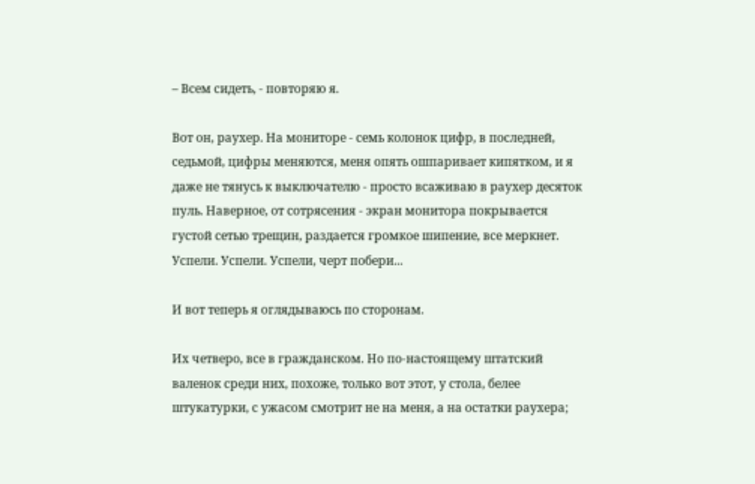– Всем сидеть, - повторяю я.

Вот он, раухер. На мониторе - семь колонок цифр, в последней, седьмой, цифры меняются, меня опять ошпаривает кипятком, и я даже не тянусь к выключателю - просто всаживаю в раухер десяток пуль. Наверное, от сотрясения - экран монитора покрывается густой сетью трещин, раздается громкое шипение, все меркнет. Успели. Успели. Успели, черт побери...

И вот теперь я оглядываюсь по сторонам.

Их четверо, все в гражданском. Но по-настоящему штатский валенок среди них, похоже, только вот этот, у стола, белее штукатурки, с ужасом смотрит не на меня, а на остатки раухера;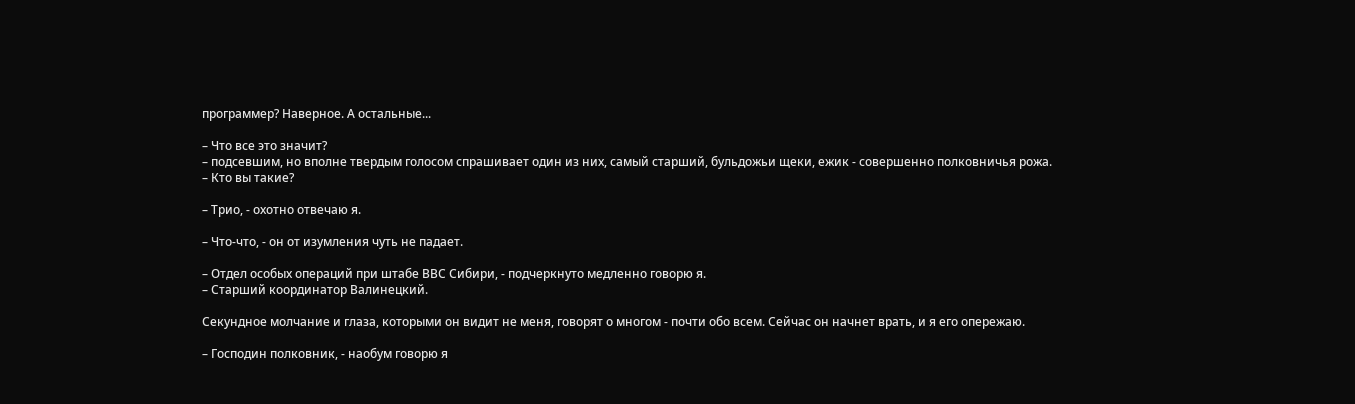программер? Наверное. А остальные...

– Что все это значит?
– подсевшим, но вполне твердым голосом спрашивает один из них, самый старший, бульдожьи щеки, ежик - совершенно полковничья рожа.
– Кто вы такие?

– Трио, - охотно отвечаю я.

– Что-что, - он от изумления чуть не падает.

– Отдел особых операций при штабе ВВС Сибири, - подчеркнуто медленно говорю я.
– Старший координатор Валинецкий.

Секундное молчание и глаза, которыми он видит не меня, говорят о многом - почти обо всем. Сейчас он начнет врать, и я его опережаю.

– Господин полковник, - наобум говорю я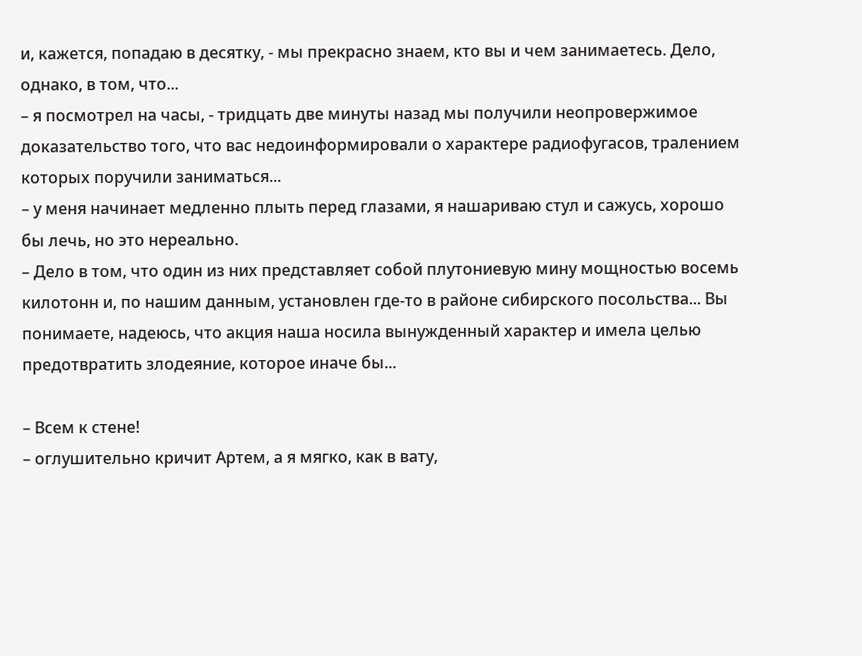и, кажется, попадаю в десятку, - мы прекрасно знаем, кто вы и чем занимаетесь. Дело, однако, в том, что...
– я посмотрел на часы, - тридцать две минуты назад мы получили неопровержимое доказательство того, что вас недоинформировали о характере радиофугасов, тралением которых поручили заниматься...
– у меня начинает медленно плыть перед глазами, я нашариваю стул и сажусь, хорошо бы лечь, но это нереально.
– Дело в том, что один из них представляет собой плутониевую мину мощностью восемь килотонн и, по нашим данным, установлен где-то в районе сибирского посольства... Вы понимаете, надеюсь, что акция наша носила вынужденный характер и имела целью предотвратить злодеяние, которое иначе бы...

– Всем к стене!
– оглушительно кричит Артем, а я мягко, как в вату,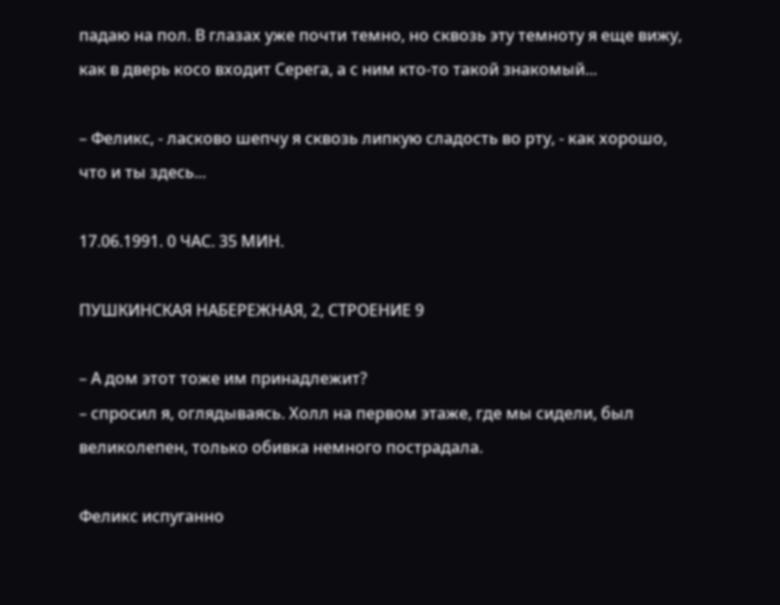падаю на пол. В глазах уже почти темно, но сквозь эту темноту я еще вижу, как в дверь косо входит Серега, а с ним кто-то такой знакомый...

– Феликс, - ласково шепчу я сквозь липкую сладость во рту, - как хорошо, что и ты здесь...

17.06.1991. 0 ЧАС. 35 МИН.

ПУШКИНСКАЯ НАБЕРЕЖНАЯ, 2, СТРОЕНИЕ 9

– А дом этот тоже им принадлежит?
– спросил я, оглядываясь. Холл на первом этаже, где мы сидели, был великолепен, только обивка немного пострадала.

Феликс испуганно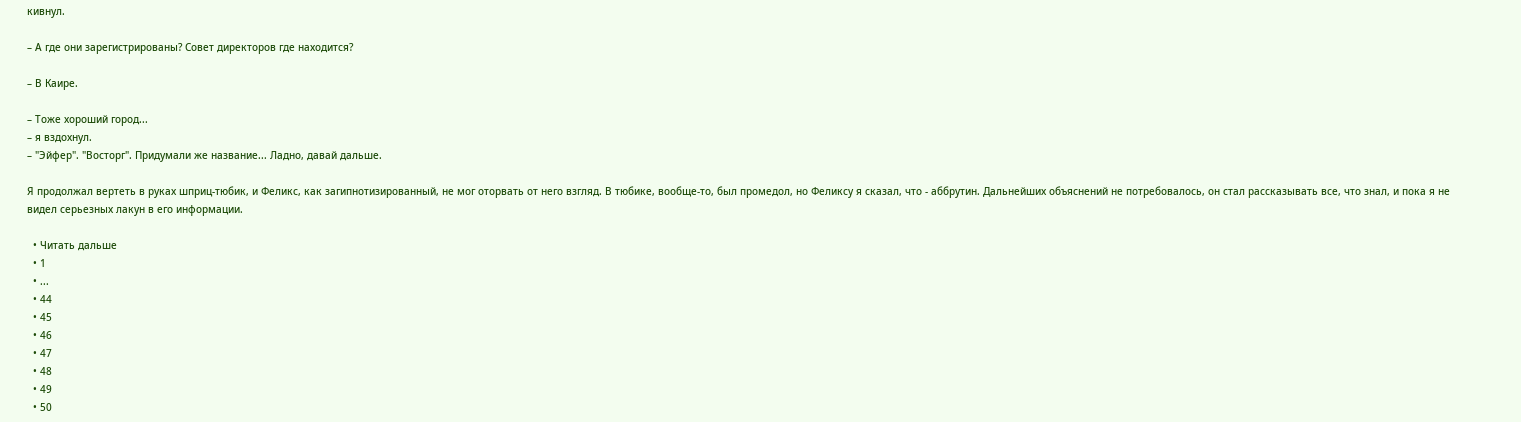кивнул.

– А где они зарегистрированы? Совет директоров где находится?

– В Каире.

– Тоже хороший город...
– я вздохнул.
– "Эйфер". "Восторг". Придумали же название... Ладно, давай дальше.

Я продолжал вертеть в руках шприц-тюбик, и Феликс, как загипнотизированный, не мог оторвать от него взгляд. В тюбике, вообще-то, был промедол, но Феликсу я сказал, что - аббрутин. Дальнейших объяснений не потребовалось, он стал рассказывать все, что знал, и пока я не видел серьезных лакун в его информации.

  • Читать дальше
  • 1
  • ...
  • 44
  • 45
  • 46
  • 47
  • 48
  • 49
  • 50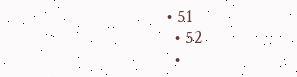• 51
  • 52
  •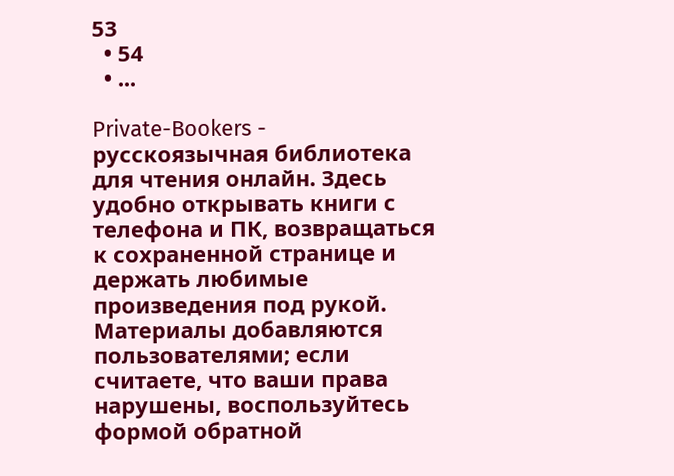53
  • 54
  • ...

Private-Bookers - русскоязычная библиотека для чтения онлайн. Здесь удобно открывать книги с телефона и ПК, возвращаться к сохраненной странице и держать любимые произведения под рукой. Материалы добавляются пользователями; если считаете, что ваши права нарушены, воспользуйтесь формой обратной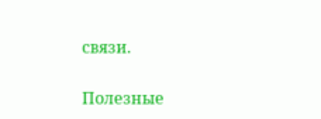связи.

Полезные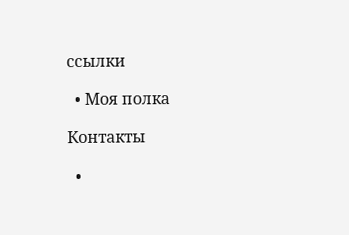ссылки

  • Моя полка

Контакты

  •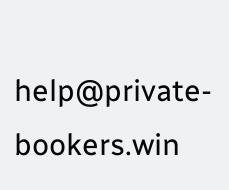help@private-bookers.win